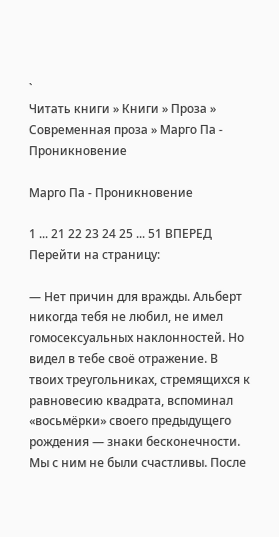`
Читать книги » Книги » Проза » Современная проза » Марго Па - Проникновение

Марго Па - Проникновение

1 ... 21 22 23 24 25 ... 51 ВПЕРЕД
Перейти на страницу:

— Нет причин для вражды. Альберт никогда тебя не любил, не имел гомосексуальных наклонностей. Но видел в тебе своё отражение. В твоих треугольниках, стремящихся к равновесию квадрата, вспоминал «восьмёрки» своего предыдущего рождения — знаки бесконечности. Мы с ним не были счастливы. После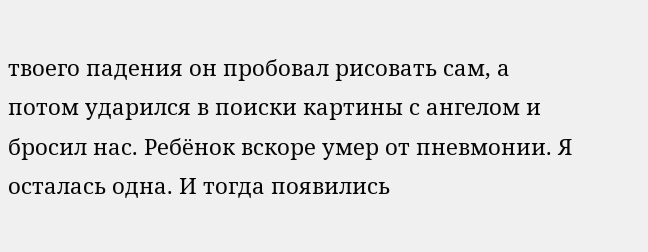твоего падения он пробовал рисовать сам, а потом ударился в поиски картины с ангелом и бросил нас. Ребёнок вскоре умер от пневмонии. Я осталась одна. И тогда появились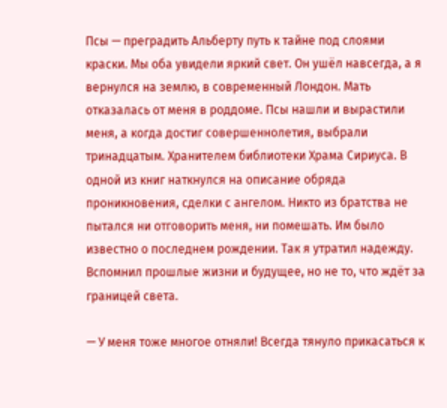Псы — преградить Альберту путь к тайне под слоями краски. Мы оба увидели яркий свет. Он ушёл навсегда, а я вернулся на землю, в современный Лондон. Мать отказалась от меня в роддоме. Псы нашли и вырастили меня, а когда достиг совершеннолетия, выбрали тринадцатым. Хранителем библиотеки Храма Сириуса. В одной из книг наткнулся на описание обряда проникновения, сделки с ангелом. Никто из братства не пытался ни отговорить меня, ни помешать. Им было известно о последнем рождении. Так я утратил надежду. Вспомнил прошлые жизни и будущее, но не то, что ждёт за границей света.

— У меня тоже многое отняли! Всегда тянуло прикасаться к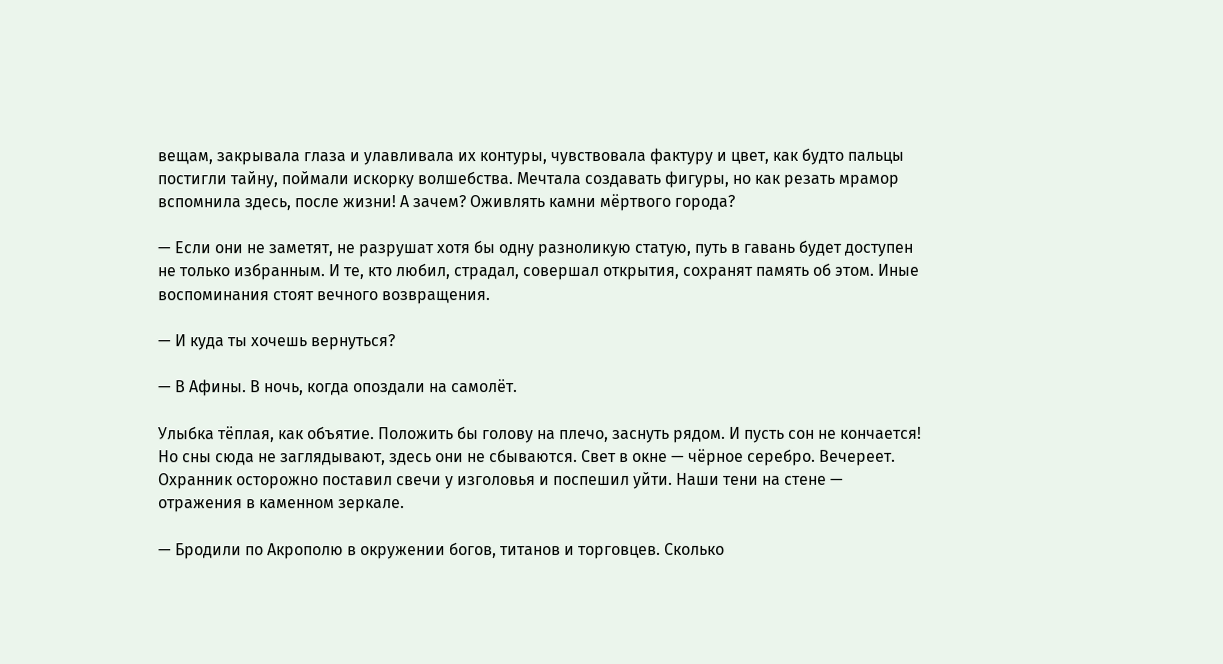вещам, закрывала глаза и улавливала их контуры, чувствовала фактуру и цвет, как будто пальцы постигли тайну, поймали искорку волшебства. Мечтала создавать фигуры, но как резать мрамор вспомнила здесь, после жизни! А зачем? Оживлять камни мёртвого города?

— Если они не заметят, не разрушат хотя бы одну разноликую статую, путь в гавань будет доступен не только избранным. И те, кто любил, страдал, совершал открытия, сохранят память об этом. Иные воспоминания стоят вечного возвращения.

— И куда ты хочешь вернуться?

— В Афины. В ночь, когда опоздали на самолёт.

Улыбка тёплая, как объятие. Положить бы голову на плечо, заснуть рядом. И пусть сон не кончается! Но сны сюда не заглядывают, здесь они не сбываются. Свет в окне — чёрное серебро. Вечереет. Охранник осторожно поставил свечи у изголовья и поспешил уйти. Наши тени на стене — отражения в каменном зеркале.

— Бродили по Акрополю в окружении богов, титанов и торговцев. Сколько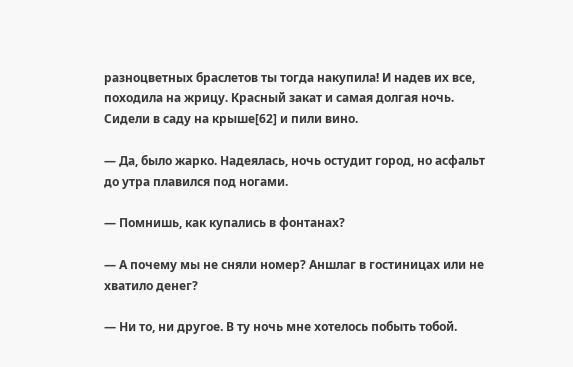разноцветных браслетов ты тогда накупила! И надев их все, походила на жрицу. Красный закат и самая долгая ночь. Сидели в саду на крыше[62] и пили вино.

— Да, было жарко. Надеялась, ночь остудит город, но асфальт до утра плавился под ногами.

— Помнишь, как купались в фонтанах?

— А почему мы не сняли номер? Аншлаг в гостиницах или не хватило денег?

— Ни то, ни другое. В ту ночь мне хотелось побыть тобой.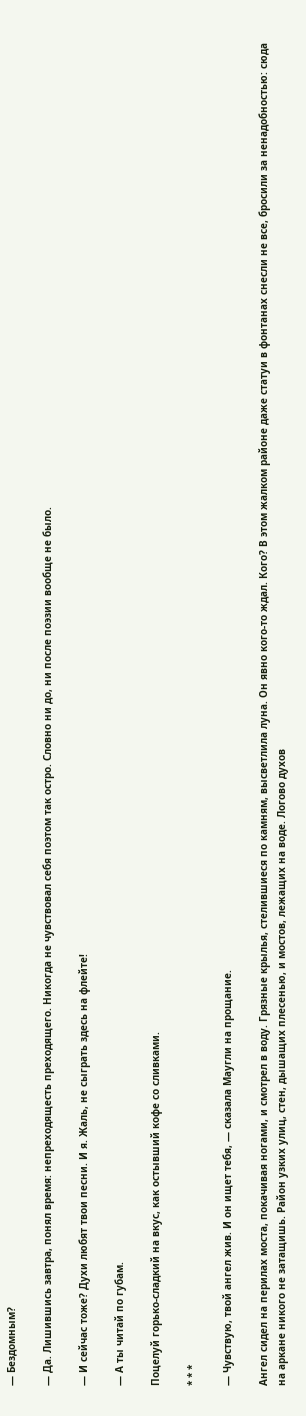— Бездомным?

— Да. Лишившись завтра, понял время: непреходящесть преходящего. Никогда не чувствовал себя поэтом так остро. Словно ни до, ни после поэзии вообще не было.

— И сейчас тоже? Духи любят твои песни. И я. Жаль, не сыграть здесь на флейте!

— А ты читай по губам.

Поцелуй горько-сладкий на вкус, как остывший кофе со сливками.

* * *

— Чувствую, твой ангел жив. И он ищет тебя, — сказала Маугли на прощание.

Ангел сидел на перилах моста, покачивая ногами, и смотрел в воду. Грязные крылья, стелившиеся по камням, высветлила луна. Он явно кого-то ждал. Кого? В этом жалком районе даже статуи в фонтанах снесли не все, бросили за ненадобностью: сюда на аркане никого не затащишь. Район узких улиц, стен, дышащих плесенью, и мостов, лежащих на воде. Логово духов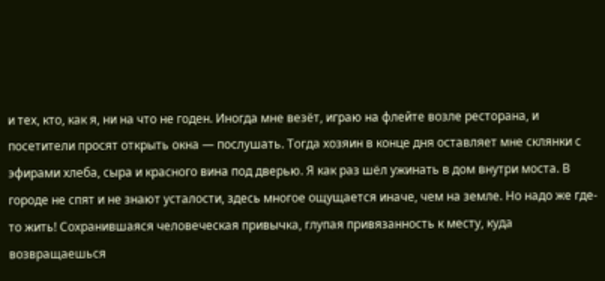и тех, кто, как я, ни на что не годен. Иногда мне везёт, играю на флейте возле ресторана, и посетители просят открыть окна — послушать. Тогда хозяин в конце дня оставляет мне склянки с эфирами хлеба, сыра и красного вина под дверью. Я как раз шёл ужинать в дом внутри моста. В городе не спят и не знают усталости, здесь многое ощущается иначе, чем на земле. Но надо же где-то жить! Сохранившаяся человеческая привычка, глупая привязанность к месту, куда возвращаешься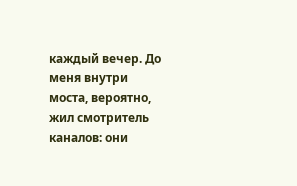каждый вечер. До меня внутри моста, вероятно, жил смотритель каналов: они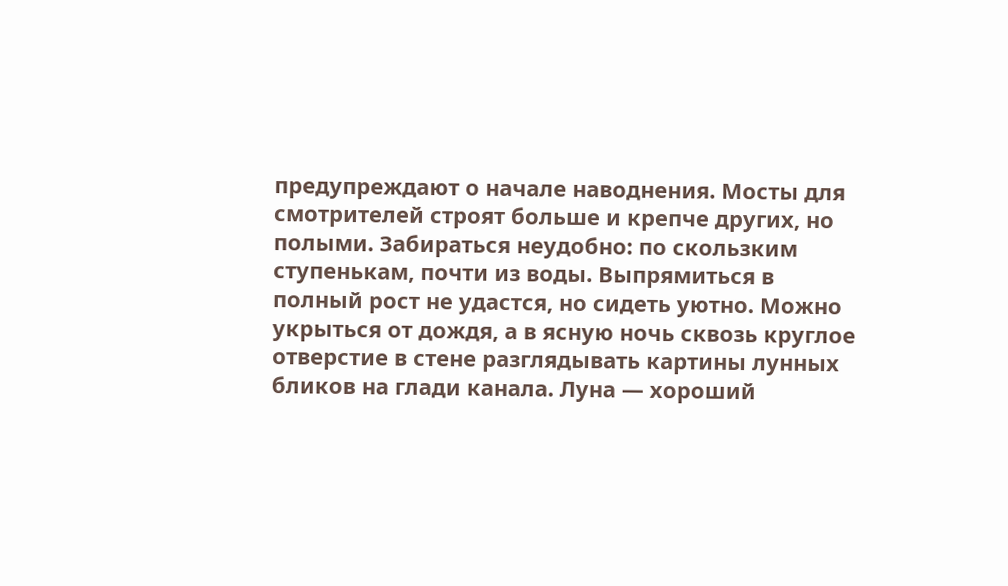предупреждают о начале наводнения. Мосты для смотрителей строят больше и крепче других, но полыми. Забираться неудобно: по скользким ступенькам, почти из воды. Выпрямиться в полный рост не удастся, но сидеть уютно. Можно укрыться от дождя, а в ясную ночь сквозь круглое отверстие в стене разглядывать картины лунных бликов на глади канала. Луна — хороший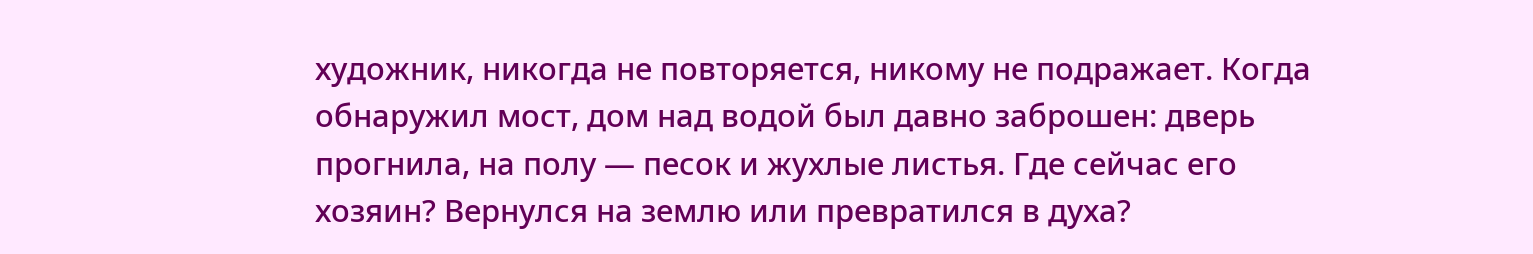художник, никогда не повторяется, никому не подражает. Когда обнаружил мост, дом над водой был давно заброшен: дверь прогнила, на полу — песок и жухлые листья. Где сейчас его хозяин? Вернулся на землю или превратился в духа?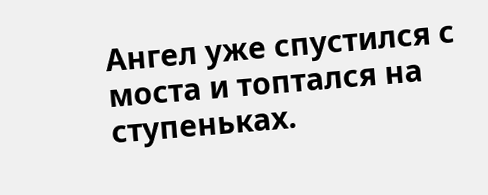Ангел уже спустился с моста и топтался на ступеньках.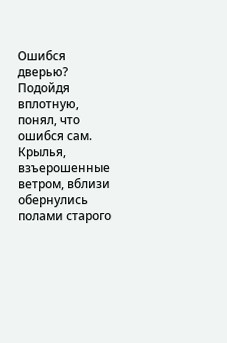Ошибся дверью? Подойдя вплотную, понял, что ошибся сам. Крылья, взъерошенные ветром, вблизи обернулись полами старого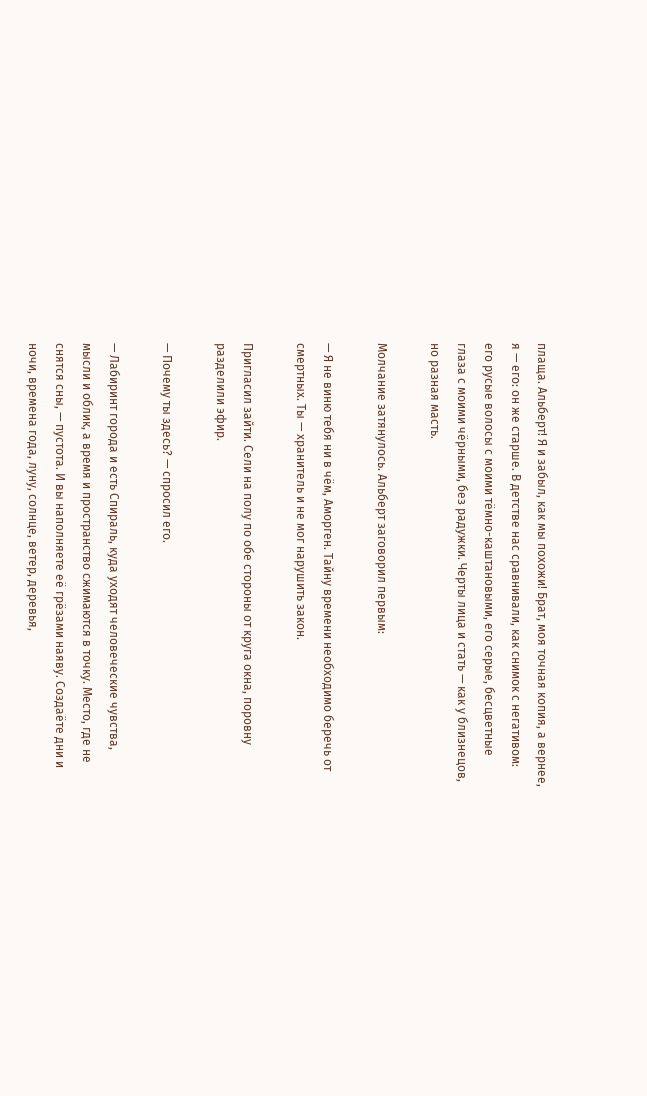плаща. Альберт! Я и забыл, как мы похожи! Брат, моя точная копия, а вернее, я — его: он же старше. В детстве нас сравнивали, как снимок с негативом: его русые волосы с моими тёмно-каштановыми, его серые, бесцветные глаза с моими чёрными, без радужки. Черты лица и стать — как у близнецов, но разная масть.

Молчание затянулось. Альберт заговорил первым:

— Я не виню тебя ни в чём, Аморген. Тайну времени необходимо беречь от смертных. Ты — хранитель и не мог нарушить закон.

Пригласил зайти. Сели на полу по обе стороны от круга окна, поровну разделили эфир.

— Почему ты здесь? — спросил его.

— Лабиринт города и есть Спираль, куда уходят человеческие чувства, мысли и облик, а время и пространство сжимаются в точку. Место, где не снятся сны, — пустота. И вы наполняете её грёзами наяву. Создаёте дни и ночи, времена года, луну, солнце, ветер, деревья,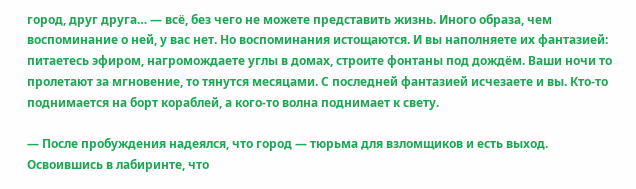город, друг друга… — всё, без чего не можете представить жизнь. Иного образа, чем воспоминание о ней, у вас нет. Но воспоминания истощаются. И вы наполняете их фантазией: питаетесь эфиром, нагромождаете углы в домах, строите фонтаны под дождём. Ваши ночи то пролетают за мгновение, то тянутся месяцами. С последней фантазией исчезаете и вы. Кто-то поднимается на борт кораблей, а кого-то волна поднимает к свету.

— После пробуждения надеялся, что город — тюрьма для взломщиков и есть выход. Освоившись в лабиринте, что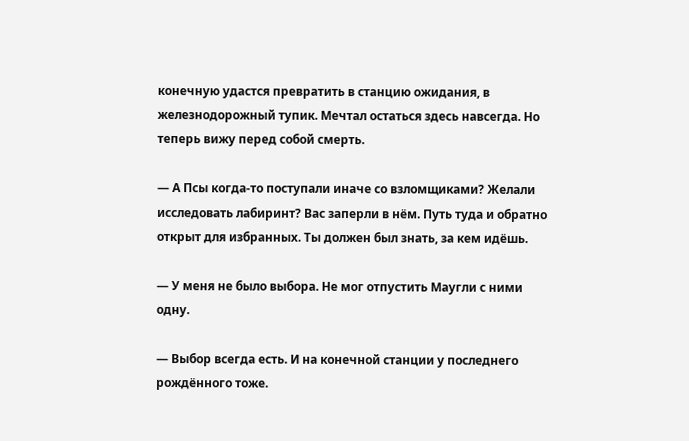конечную удастся превратить в станцию ожидания, в железнодорожный тупик. Мечтал остаться здесь навсегда. Но теперь вижу перед собой смерть.

— А Псы когда-то поступали иначе со взломщиками? Желали исследовать лабиринт? Вас заперли в нём. Путь туда и обратно открыт для избранных. Ты должен был знать, за кем идёшь.

— У меня не было выбора. Не мог отпустить Маугли с ними одну.

— Выбор всегда есть. И на конечной станции у последнего рождённого тоже.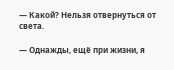— Какой? Нельзя отвернуться от света.

— Однажды, ещё при жизни, я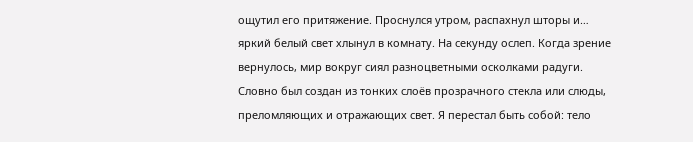ощутил его притяжение. Проснулся утром, распахнул шторы и… яркий белый свет хлынул в комнату. На секунду ослеп. Когда зрение вернулось, мир вокруг сиял разноцветными осколками радуги. Словно был создан из тонких слоёв прозрачного стекла или слюды, преломляющих и отражающих свет. Я перестал быть собой: тело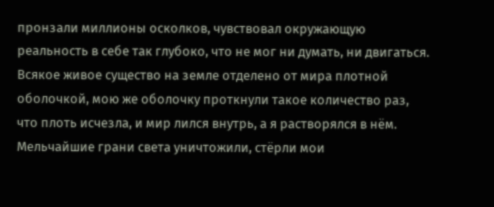пронзали миллионы осколков, чувствовал окружающую реальность в себе так глубоко, что не мог ни думать, ни двигаться. Всякое живое существо на земле отделено от мира плотной оболочкой, мою же оболочку проткнули такое количество раз, что плоть исчезла, и мир лился внутрь, а я растворялся в нём. Мельчайшие грани света уничтожили, стёрли мои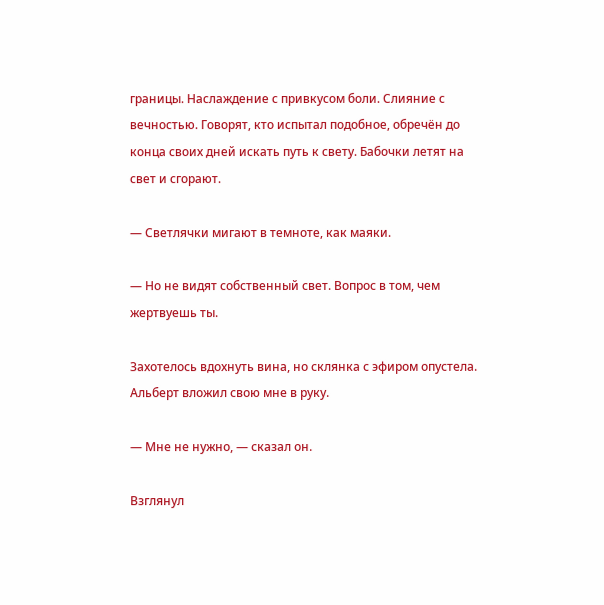границы. Наслаждение с привкусом боли. Слияние с вечностью. Говорят, кто испытал подобное, обречён до конца своих дней искать путь к свету. Бабочки летят на свет и сгорают.

— Светлячки мигают в темноте, как маяки.

— Но не видят собственный свет. Вопрос в том, чем жертвуешь ты.

Захотелось вдохнуть вина, но склянка с эфиром опустела. Альберт вложил свою мне в руку.

— Мне не нужно, — сказал он.

Взглянул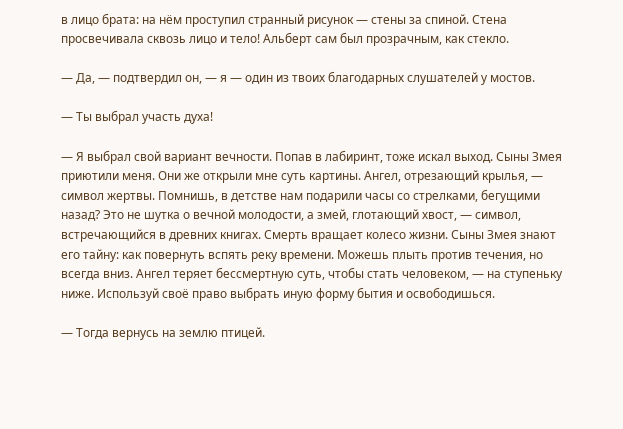в лицо брата: на нём проступил странный рисунок — стены за спиной. Стена просвечивала сквозь лицо и тело! Альберт сам был прозрачным, как стекло.

— Да, — подтвердил он, — я — один из твоих благодарных слушателей у мостов.

— Ты выбрал участь духа!

— Я выбрал свой вариант вечности. Попав в лабиринт, тоже искал выход. Сыны Змея приютили меня. Они же открыли мне суть картины. Ангел, отрезающий крылья, — символ жертвы. Помнишь, в детстве нам подарили часы со стрелками, бегущими назад? Это не шутка о вечной молодости, а змей, глотающий хвост, — символ, встречающийся в древних книгах. Смерть вращает колесо жизни. Сыны Змея знают его тайну: как повернуть вспять реку времени. Можешь плыть против течения, но всегда вниз. Ангел теряет бессмертную суть, чтобы стать человеком, — на ступеньку ниже. Используй своё право выбрать иную форму бытия и освободишься.

— Тогда вернусь на землю птицей.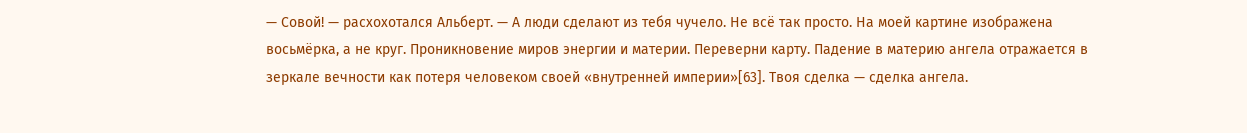— Совой! — расхохотался Альберт. — А люди сделают из тебя чучело. Не всё так просто. На моей картине изображена восьмёрка, а не круг. Проникновение миров энергии и материи. Переверни карту. Падение в материю ангела отражается в зеркале вечности как потеря человеком своей «внутренней империи»[63]. Твоя сделка — сделка ангела.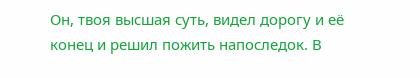Он, твоя высшая суть, видел дорогу и её конец и решил пожить напоследок. В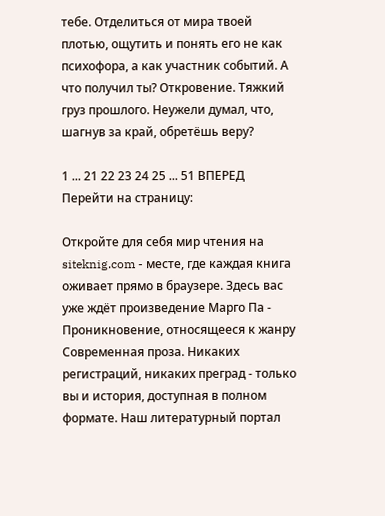тебе. Отделиться от мира твоей плотью, ощутить и понять его не как психофора, а как участник событий. А что получил ты? Откровение. Тяжкий груз прошлого. Неужели думал, что, шагнув за край, обретёшь веру?

1 ... 21 22 23 24 25 ... 51 ВПЕРЕД
Перейти на страницу:

Откройте для себя мир чтения на siteknig.com - месте, где каждая книга оживает прямо в браузере. Здесь вас уже ждёт произведение Марго Па - Проникновение, относящееся к жанру Современная проза. Никаких регистраций, никаких преград - только вы и история, доступная в полном формате. Наш литературный портал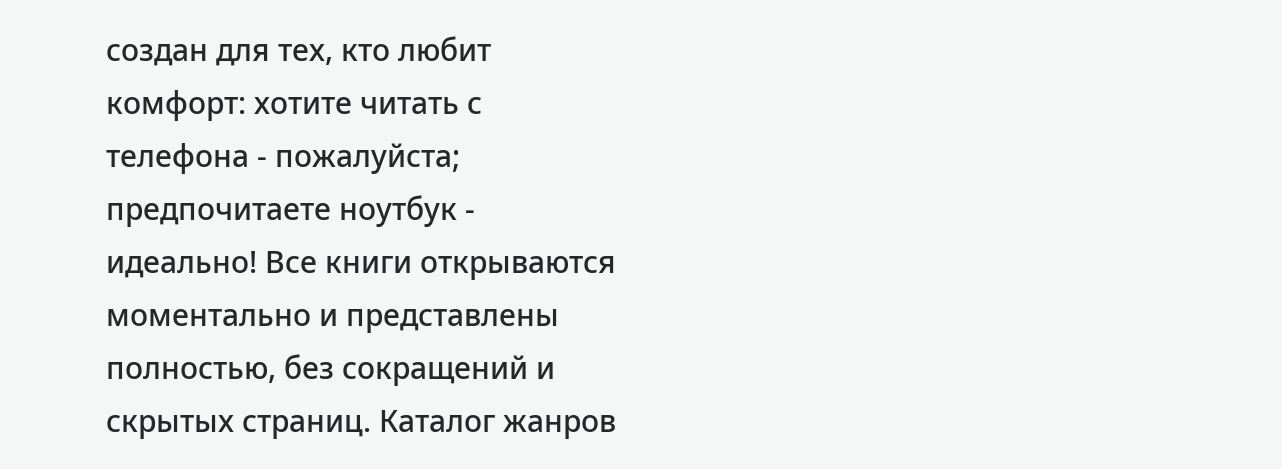создан для тех, кто любит комфорт: хотите читать с телефона - пожалуйста; предпочитаете ноутбук - идеально! Все книги открываются моментально и представлены полностью, без сокращений и скрытых страниц. Каталог жанров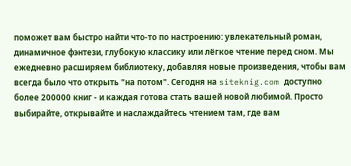поможет вам быстро найти что-то по настроению: увлекательный роман, динамичное фэнтези, глубокую классику или лёгкое чтение перед сном. Мы ежедневно расширяем библиотеку, добавляя новые произведения, чтобы вам всегда было что открыть "на потом". Сегодня на siteknig.com доступно более 200000 книг - и каждая готова стать вашей новой любимой. Просто выбирайте, открывайте и наслаждайтесь чтением там, где вам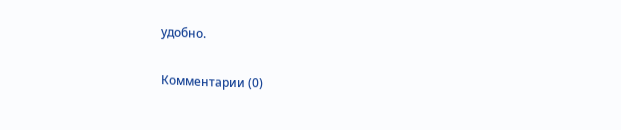удобно.

Комментарии (0)